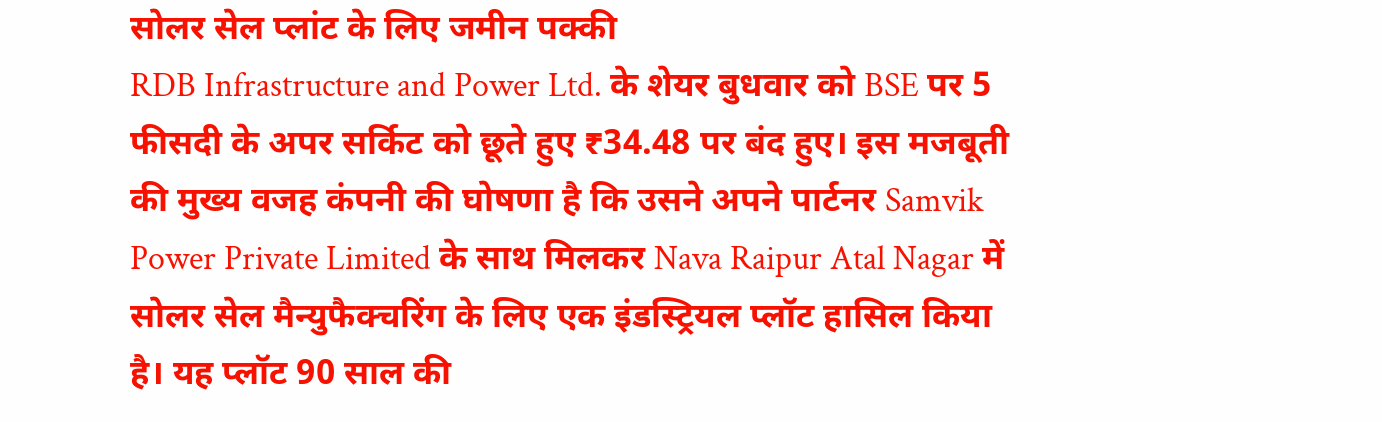सोलर सेल प्लांट के लिए जमीन पक्की
RDB Infrastructure and Power Ltd. के शेयर बुधवार को BSE पर 5 फीसदी के अपर सर्किट को छूते हुए ₹34.48 पर बंद हुए। इस मजबूती की मुख्य वजह कंपनी की घोषणा है कि उसने अपने पार्टनर Samvik Power Private Limited के साथ मिलकर Nava Raipur Atal Nagar में सोलर सेल मैन्युफैक्चरिंग के लिए एक इंडस्ट्रियल प्लॉट हासिल किया है। यह प्लॉट 90 साल की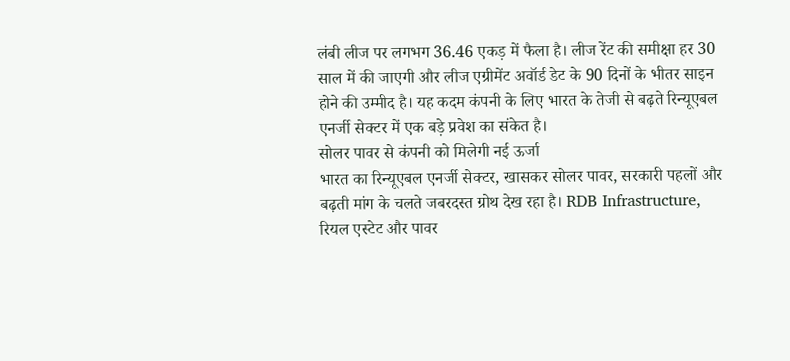लंबी लीज पर लगभग 36.46 एकड़ में फैला है। लीज रेंट की समीक्षा हर 30 साल में की जाएगी और लीज एग्रीमेंट अवॉर्ड डेट के 90 दिनों के भीतर साइन होने की उम्मीद है। यह कदम कंपनी के लिए भारत के तेजी से बढ़ते रिन्यूएबल एनर्जी सेक्टर में एक बड़े प्रवेश का संकेत है।
सोलर पावर से कंपनी को मिलेगी नई ऊर्जा
भारत का रिन्यूएबल एनर्जी सेक्टर, खासकर सोलर पावर, सरकारी पहलों और बढ़ती मांग के चलते जबरदस्त ग्रोथ देख रहा है। RDB Infrastructure, रियल एस्टेट और पावर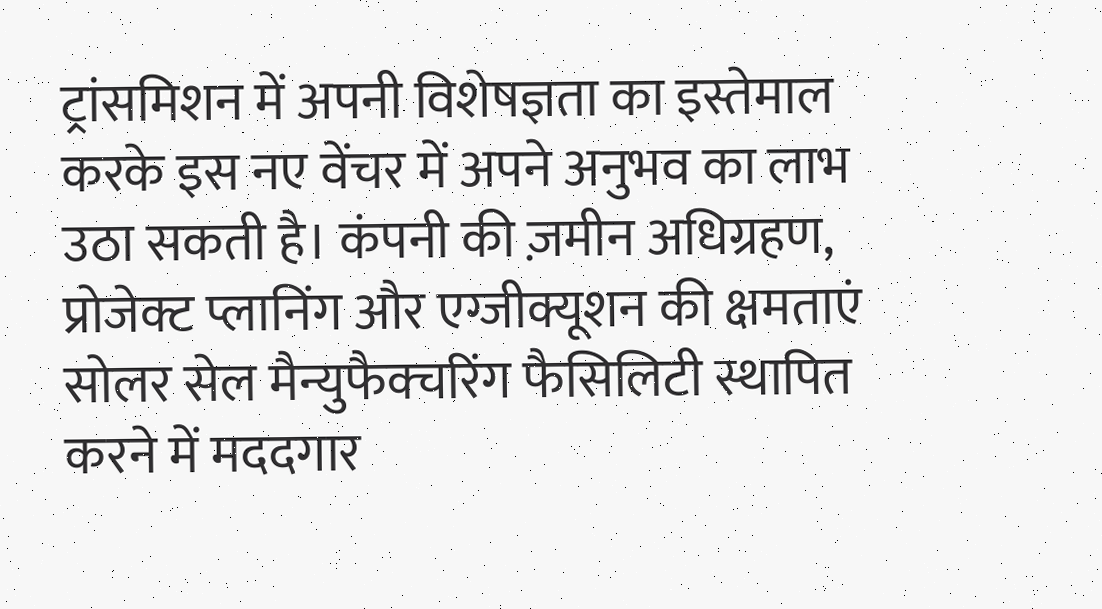ट्रांसमिशन में अपनी विशेषज्ञता का इस्तेमाल करके इस नए वेंचर में अपने अनुभव का लाभ उठा सकती है। कंपनी की ज़मीन अधिग्रहण, प्रोजेक्ट प्लानिंग और एग्जीक्यूशन की क्षमताएं सोलर सेल मैन्युफैक्चरिंग फैसिलिटी स्थापित करने में मददगार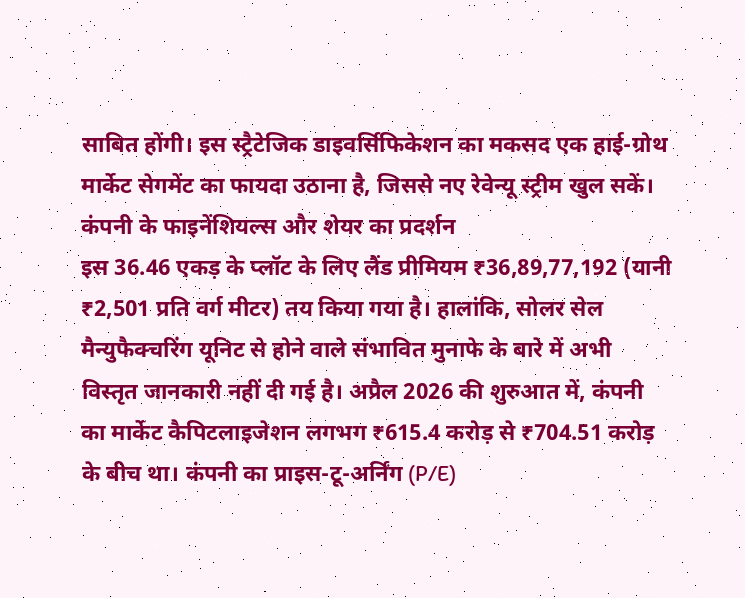साबित होंगी। इस स्ट्रैटेजिक डाइवर्सिफिकेशन का मकसद एक हाई-ग्रोथ मार्केट सेगमेंट का फायदा उठाना है, जिससे नए रेवेन्यू स्ट्रीम खुल सकें।
कंपनी के फाइनेंशियल्स और शेयर का प्रदर्शन
इस 36.46 एकड़ के प्लॉट के लिए लैंड प्रीमियम ₹36,89,77,192 (यानी ₹2,501 प्रति वर्ग मीटर) तय किया गया है। हालांकि, सोलर सेल मैन्युफैक्चरिंग यूनिट से होने वाले संभावित मुनाफे के बारे में अभी विस्तृत जानकारी नहीं दी गई है। अप्रैल 2026 की शुरुआत में, कंपनी का मार्केट कैपिटलाइजेशन लगभग ₹615.4 करोड़ से ₹704.51 करोड़ के बीच था। कंपनी का प्राइस-टू-अर्निंग (P/E)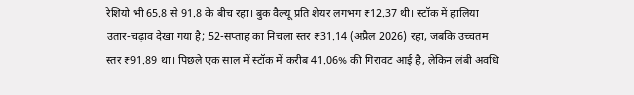रेशियो भी 65.8 से 91.8 के बीच रहा। बुक वैल्यू प्रति शेयर लगभग ₹12.37 थी। स्टॉक में हालिया उतार-चढ़ाव देखा गया है; 52-सप्ताह का निचला स्तर ₹31.14 (अप्रैल 2026) रहा, जबकि उच्चतम स्तर ₹91.89 था। पिछले एक साल में स्टॉक में करीब 41.06% की गिरावट आई है, लेकिन लंबी अवधि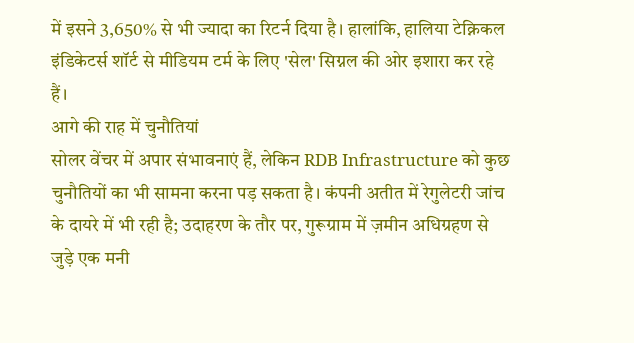में इसने 3,650% से भी ज्यादा का रिटर्न दिया है। हालांकि, हालिया टेक्निकल इंडिकेटर्स शॉर्ट से मीडियम टर्म के लिए 'सेल' सिग्नल की ओर इशारा कर रहे हैं।
आगे की राह में चुनौतियां
सोलर वेंचर में अपार संभावनाएं हैं, लेकिन RDB Infrastructure को कुछ चुनौतियों का भी सामना करना पड़ सकता है। कंपनी अतीत में रेगुलेटरी जांच के दायरे में भी रही है; उदाहरण के तौर पर, गुरूग्राम में ज़मीन अधिग्रहण से जुड़े एक मनी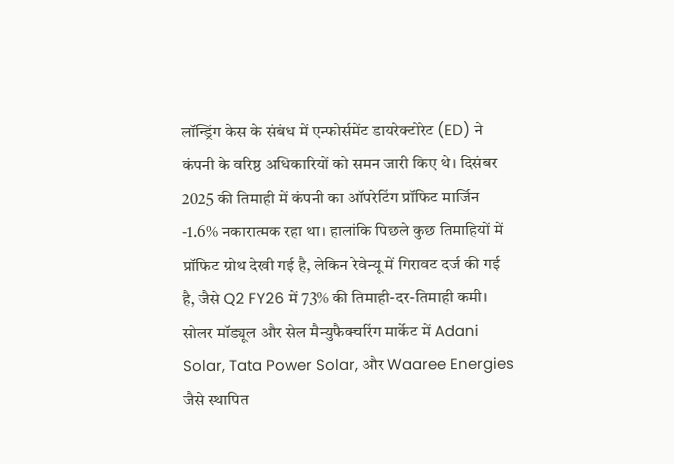लॉन्ड्रिंग केस के संबंध में एन्फोर्समेंट डायरेक्टोरेट (ED) ने कंपनी के वरिष्ठ अधिकारियों को समन जारी किए थे। दिसंबर 2025 की तिमाही में कंपनी का ऑपरेटिंग प्रॉफिट मार्जिन -1.6% नकारात्मक रहा था। हालांकि पिछले कुछ तिमाहियों में प्रॉफिट ग्रोथ देखी गई है, लेकिन रेवेन्यू में गिरावट दर्ज की गई है, जैसे Q2 FY26 में 73% की तिमाही-दर-तिमाही कमी। सोलर मॉड्यूल और सेल मैन्युफैक्चरिंग मार्केट में Adani Solar, Tata Power Solar, और Waaree Energies जैसे स्थापित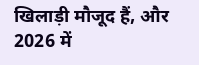खिलाड़ी मौजूद हैं, और 2026 में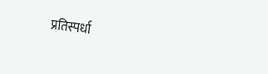प्रतिस्पर्धा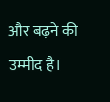और बढ़ने की उम्मीद है।